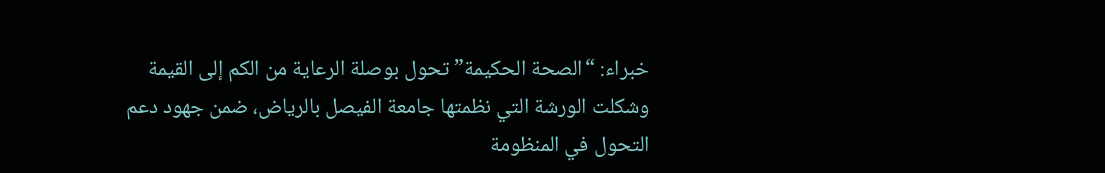خبراء: “الصحة الحكيمة” تحول بوصلة الرعاية من الكم إلى القيمة
وشكلت الورشة التي نظمتها جامعة الفيصل بالرياض، ضمن جهود دعم التحول في المنظومة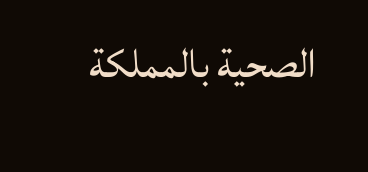الصحية بالمملكة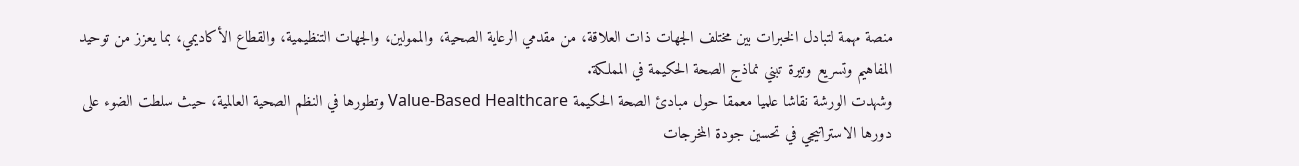منصة مهمة لتبادل الخبرات بين مختلف الجهات ذات العلاقة، من مقدمي الرعاية الصحية، والممولين، والجهات التنظيمية، والقطاع الأكاديمي، بما يعزز من توحيد المفاهيم وتسريع وتيرة تبني نماذج الصحة الحكيمة في المملكة.
وشهدت الورشة نقاشا علميا معمقا حول مبادئ الصحة الحكيمة Value-Based Healthcare وتطورها في النظم الصحية العالمية، حيث سلطت الضوء على دورها الاستراتيجي في تحسين جودة المخرجات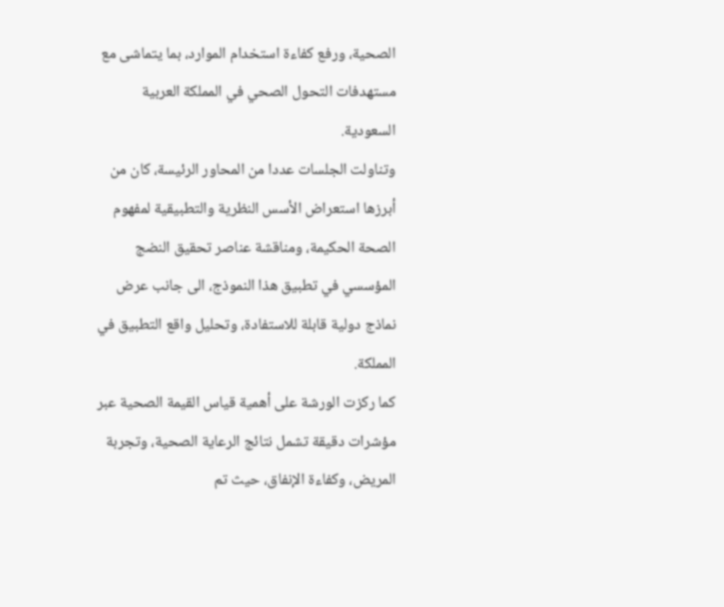الصحية، ورفع كفاءة استخدام الموارد، بما يتماشى مع مستهدفات التحول الصحي في المملكة العربية السعودية.
وتناولت الجلسات عددا من المحاور الرئيسة، كان من أبرزها استعراض الأسس النظرية والتطبيقية لمفهوم الصحة الحكيمة، ومناقشة عناصر تحقيق النضج المؤسسي في تطبيق هذا النموذج، الى جانب عرض نماذج دولية قابلة للاستفادة، وتحليل واقع التطبيق في المملكة.
كما ركزت الورشة على أهمية قياس القيمة الصحية عبر مؤشرات دقيقة تشمل نتائج الرعاية الصحية، وتجربة المريض، وكفاءة الإنفاق، حيث تم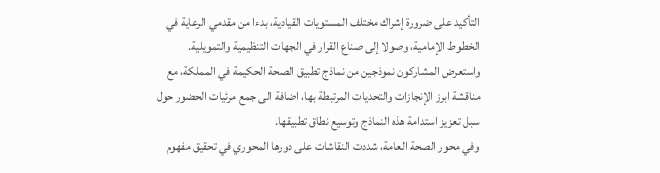التأكيد على ضرورة إشراك مختلف المستويات القيادية، بدءا من مقدمي الرعاية في الخطوط الإمامية، وصولا إلى صناع القرار في الجهات التنظيمية والتمويلية.
واستعرض المشاركون نموذجين من نماذج تطبيق الصحة الحكيمة في المملكة، مع مناقشة ابرز الإنجازات والتحديات المرتبطة بها، اضافة الى جمع مرئيات الحضور حول سبل تعزيز استدامة هذه النماذج وتوسيع نطاق تطبيقها.
وفي محور الصحة العامة، شددت النقاشات على دورها المحوري في تحقيق مفهوم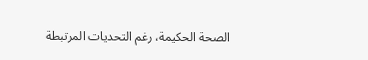الصحة الحكيمة، رغم التحديات المرتبطة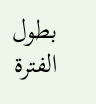بطول الفترة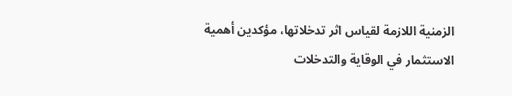الزمنية اللازمة لقياس اثر تدخلاتها، مؤكدين أهمية الاستثمار في الوقاية والتدخلات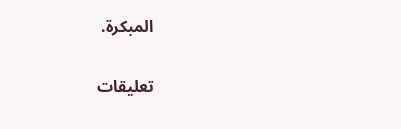المبكرة.

تعليقات